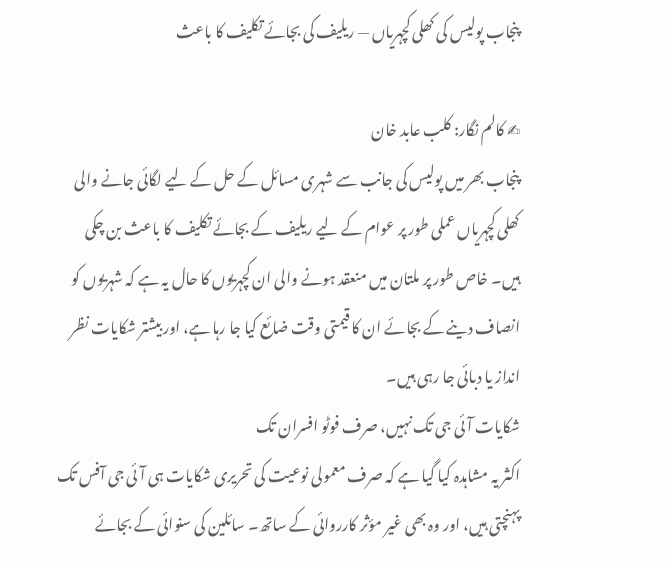پنجاب پولیس کی کھلی کچہریاں — ریلیف کی بجائے تکلیف کا باعث

✍ کالم نگار: کلب عابد خان
پنجاب بھر میں پولیس کی جانب سے شہری مسائل کے حل کے لیے لگائی جانے والی کھلی کچہریاں عملی طور پر عوام کے لیے ریلیف کے بجائے تکلیف کا باعث بن چکی ہیں۔ خاص طور پر ملتان میں منعقد ہونے والی ان کچہریوں کا حال یہ ہے کہ شہریوں کو انصاف دینے کے بجائے ان کا قیمتی وقت ضائع کیا جا رہا ہے، اور بیشتر شکایات نظر انداز یا دبائی جا رہی ہیں۔
شکایات آئی جی تک نہیں، صرف فوٹو افسران تک
اکثر یہ مشاہدہ کیا گیا ہے کہ صرف معمولی نوعیت کی تحریری شکایات ہی آئی جی آفس تک پہنچتی ہیں، اور وہ بھی غیر مؤثر کارروائی کے ساتھ۔ سائلین کی سنوائی کے بجائے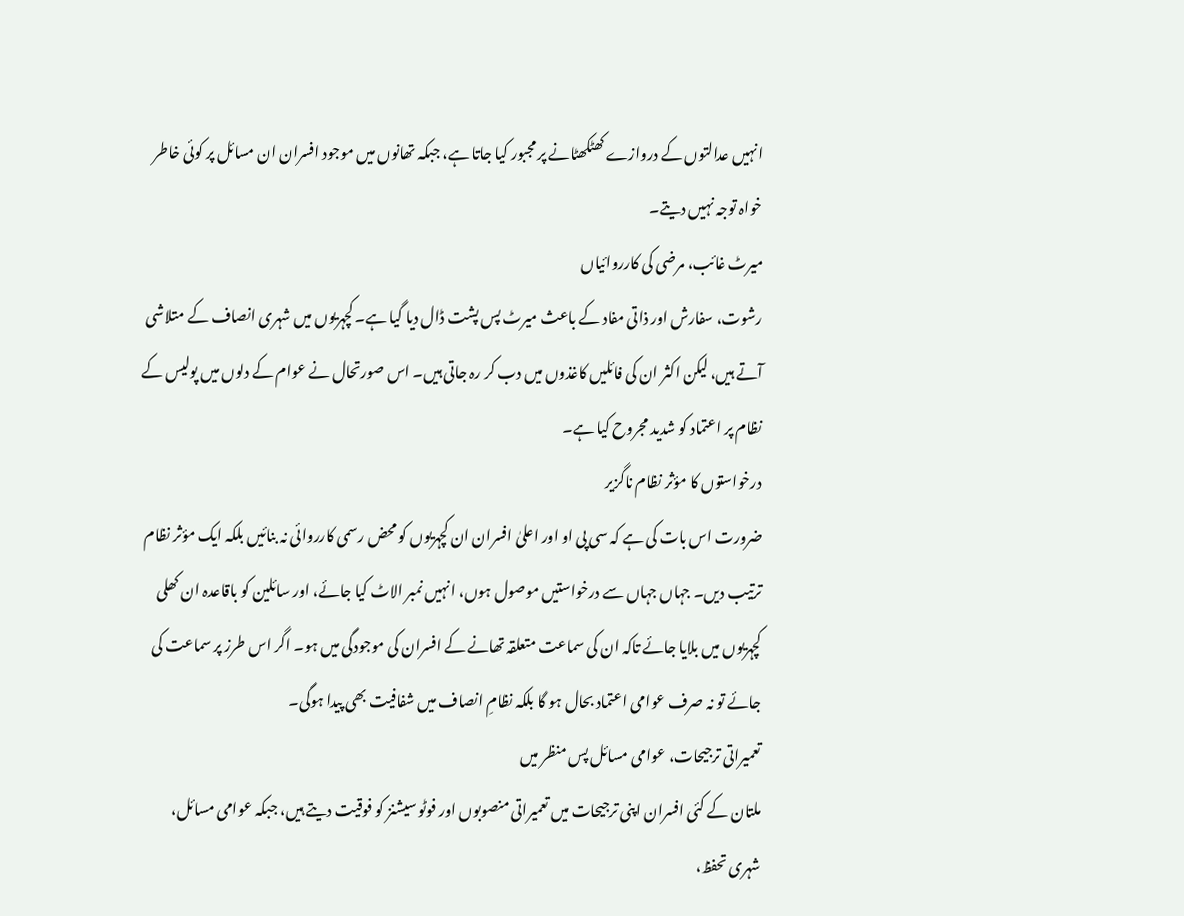انہیں عدالتوں کے دروازے کھٹکھٹانے پر مجبور کیا جاتا ہے، جبکہ تھانوں میں موجود افسران ان مسائل پر کوئی خاطر خواہ توجہ نہیں دیتے۔
میرٹ غائب، مرضی کی کارروائیاں
رشوت، سفارش اور ذاتی مفاد کے باعث میرٹ پس پشت ڈال دیا گیا ہے۔ کچہریوں میں شہری انصاف کے متلاشی آتے ہیں، لیکن اکثر ان کی فائلیں کاغذوں میں دب کر رہ جاتی ہیں۔ اس صورتحال نے عوام کے دلوں میں پولیس کے نظام پر اعتماد کو شدید مجروح کیا ہے۔
درخواستوں کا مؤثر نظام ناگزیر
ضرورت اس بات کی ہے کہ سی پی او اور اعلیٰ افسران ان کچہریوں کو محض رسمی کارروائی نہ بنائیں بلکہ ایک مؤثر نظام ترتیب دیں۔ جہاں جہاں سے درخواستیں موصول ہوں، انہیں نمبر الاٹ کیا جائے، اور سائلین کو باقاعدہ ان کھلی کچہریوں میں بلایا جائے تاکہ ان کی سماعت متعلقہ تھانے کے افسران کی موجودگی میں ہو۔ اگر اس طرز پر سماعت کی جائے تو نہ صرف عوامی اعتماد بحال ہو گا بلکہ نظامِ انصاف میں شفافیت بھی پیدا ہوگی۔
تعمیراتی ترجیحات، عوامی مسائل پس منظر میں
ملتان کے کئی افسران اپنی ترجیحات میں تعمیراتی منصوبوں اور فوٹو سیشنز کو فوقیت دیتے ہیں، جبکہ عوامی مسائل، شہری تحفظ،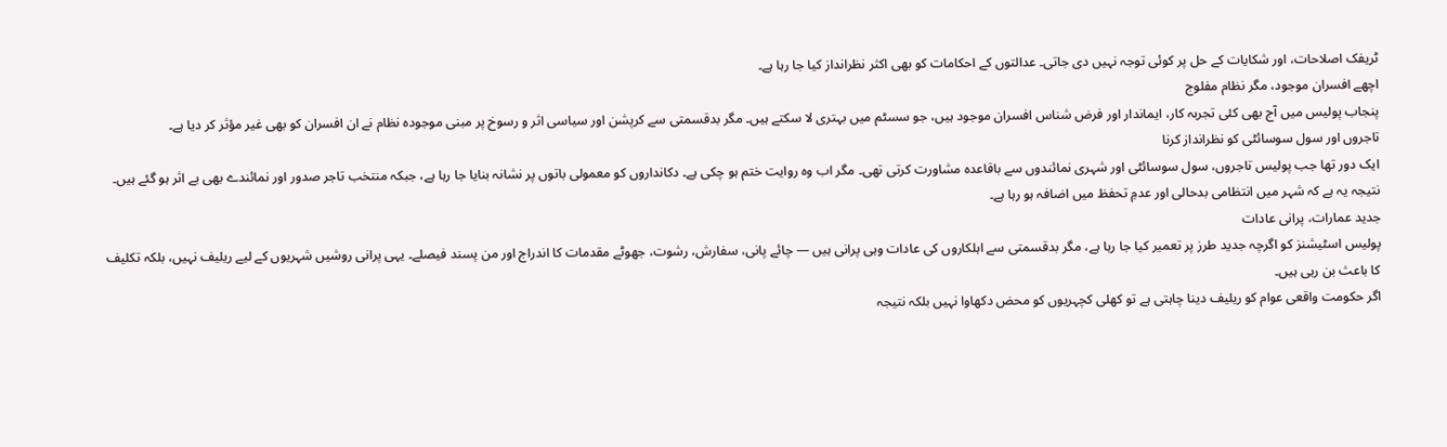ٹریفک اصلاحات، اور شکایات کے حل پر کوئی توجہ نہیں دی جاتی۔ عدالتوں کے احکامات کو بھی اکثر نظرانداز کیا جا رہا ہے۔
اچھے افسران موجود، مگر نظام مفلوج
پنجاب پولیس میں آج بھی کئی تجربہ کار، ایماندار اور فرض شناس افسران موجود ہیں، جو سسٹم میں بہتری لا سکتے ہیں۔ مگر بدقسمتی سے کرپشن اور سیاسی اثر و رسوخ پر مبنی موجودہ نظام نے ان افسران کو بھی غیر مؤثر کر دیا ہے۔
تاجروں اور سول سوسائٹی کو نظرانداز کرنا
ایک دور تھا جب پولیس تاجروں، سول سوسائٹی اور شہری نمائندوں سے باقاعدہ مشاورت کرتی تھی۔ مگر اب وہ روایت ختم ہو چکی ہے۔ دکانداروں کو معمولی باتوں پر نشانہ بنایا جا رہا ہے، جبکہ منتخب تاجر صدور اور نمائندے بھی بے اثر ہو گئے ہیں۔ نتیجہ یہ ہے کہ شہر میں انتظامی بدحالی اور عدمِ تحفظ میں اضافہ ہو رہا ہے۔
جدید عمارات، پرانی عادات
پولیس اسٹیشنز کو اگرچہ جدید طرز پر تعمیر کیا جا رہا ہے، مگر بدقسمتی سے اہلکاروں کی عادات وہی پرانی ہیں — چائے پانی، سفارش، رشوت، جھوٹے مقدمات کا اندراج اور من پسند فیصلے۔ یہی پرانی روشیں شہریوں کے لیے ریلیف نہیں، بلکہ تکلیف کا باعث بن رہی ہیں۔
اگر حکومت واقعی عوام کو ریلیف دینا چاہتی ہے تو کھلی کچہریوں کو محض دکھاوا نہیں بلکہ نتیجہ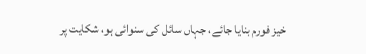خیز فورم بنایا جائے، جہاں سائل کی سنوائی ہو، شکایت پر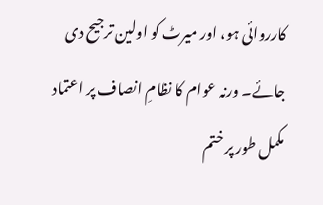کارروائی ہو، اور میرٹ کو اولین ترجیح دی جائے۔ ورنہ عوام کا نظامِ انصاف پر اعتماد مکمل طور پر ختم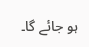ہو جائے گا۔